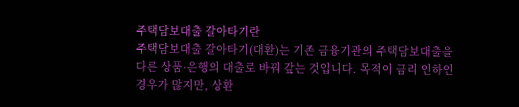주택담보대출 갈아타기란
주택담보대출 갈아타기(대환)는 기존 금융기관의 주택담보대출을 다른 상품·은행의 대출로 바꿔 갚는 것입니다. 목적이 금리 인하인 경우가 많지만, 상환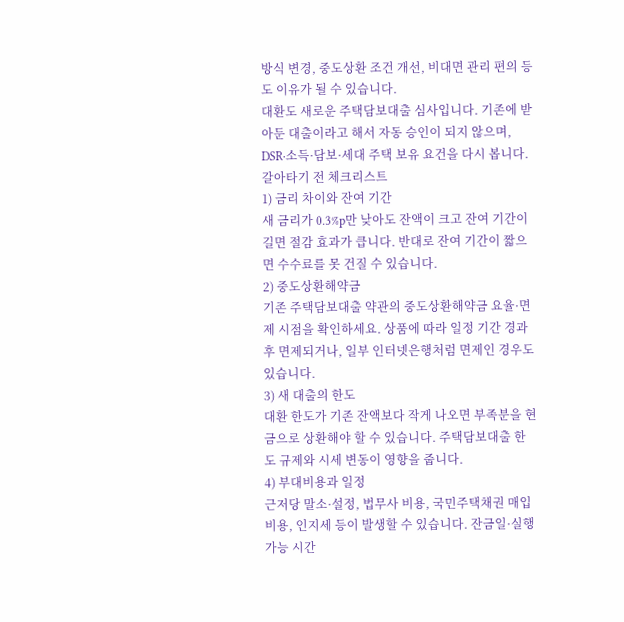방식 변경, 중도상환 조건 개선, 비대면 관리 편의 등도 이유가 될 수 있습니다.
대환도 새로운 주택담보대출 심사입니다. 기존에 받아둔 대출이라고 해서 자동 승인이 되지 않으며, DSR·소득·담보·세대 주택 보유 요건을 다시 봅니다.
갈아타기 전 체크리스트
1) 금리 차이와 잔여 기간
새 금리가 0.3%p만 낮아도 잔액이 크고 잔여 기간이 길면 절감 효과가 큽니다. 반대로 잔여 기간이 짧으면 수수료를 못 건질 수 있습니다.
2) 중도상환해약금
기존 주택담보대출 약관의 중도상환해약금 요율·면제 시점을 확인하세요. 상품에 따라 일정 기간 경과 후 면제되거나, 일부 인터넷은행처럼 면제인 경우도 있습니다.
3) 새 대출의 한도
대환 한도가 기존 잔액보다 작게 나오면 부족분을 현금으로 상환해야 할 수 있습니다. 주택담보대출 한도 규제와 시세 변동이 영향을 줍니다.
4) 부대비용과 일정
근저당 말소·설정, 법무사 비용, 국민주택채권 매입비용, 인지세 등이 발생할 수 있습니다. 잔금일·실행 가능 시간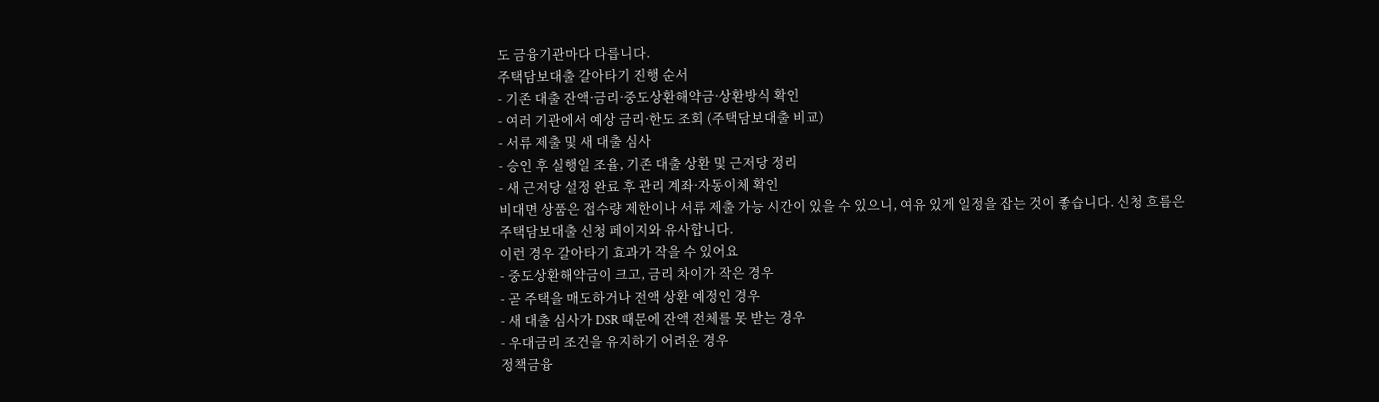도 금융기관마다 다릅니다.
주택담보대출 갈아타기 진행 순서
- 기존 대출 잔액·금리·중도상환해약금·상환방식 확인
- 여러 기관에서 예상 금리·한도 조회 (주택담보대출 비교)
- 서류 제출 및 새 대출 심사
- 승인 후 실행일 조율, 기존 대출 상환 및 근저당 정리
- 새 근저당 설정 완료 후 관리 계좌·자동이체 확인
비대면 상품은 접수량 제한이나 서류 제출 가능 시간이 있을 수 있으니, 여유 있게 일정을 잡는 것이 좋습니다. 신청 흐름은 주택담보대출 신청 페이지와 유사합니다.
이런 경우 갈아타기 효과가 작을 수 있어요
- 중도상환해약금이 크고, 금리 차이가 작은 경우
- 곧 주택을 매도하거나 전액 상환 예정인 경우
- 새 대출 심사가 DSR 때문에 잔액 전체를 못 받는 경우
- 우대금리 조건을 유지하기 어려운 경우
정책금융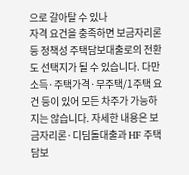으로 갈아탈 수 있나
자격 요건을 충족하면 보금자리론 등 정책성 주택담보대출로의 전환도 선택지가 될 수 있습니다. 다만 소득·주택가격·무주택/1주택 요건 등이 있어 모든 차주가 가능하지는 않습니다. 자세한 내용은 보금자리론·디딤돌대출과 HF 주택담보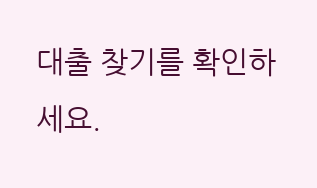대출 찾기를 확인하세요.